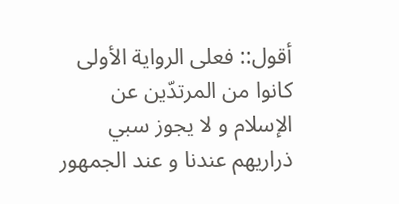أقول:: فعلى الرواية الأولى كانوا من المرتدّين عن الإسلام و لا يجوز سبي ذراريهم عندنا و عند الجمهور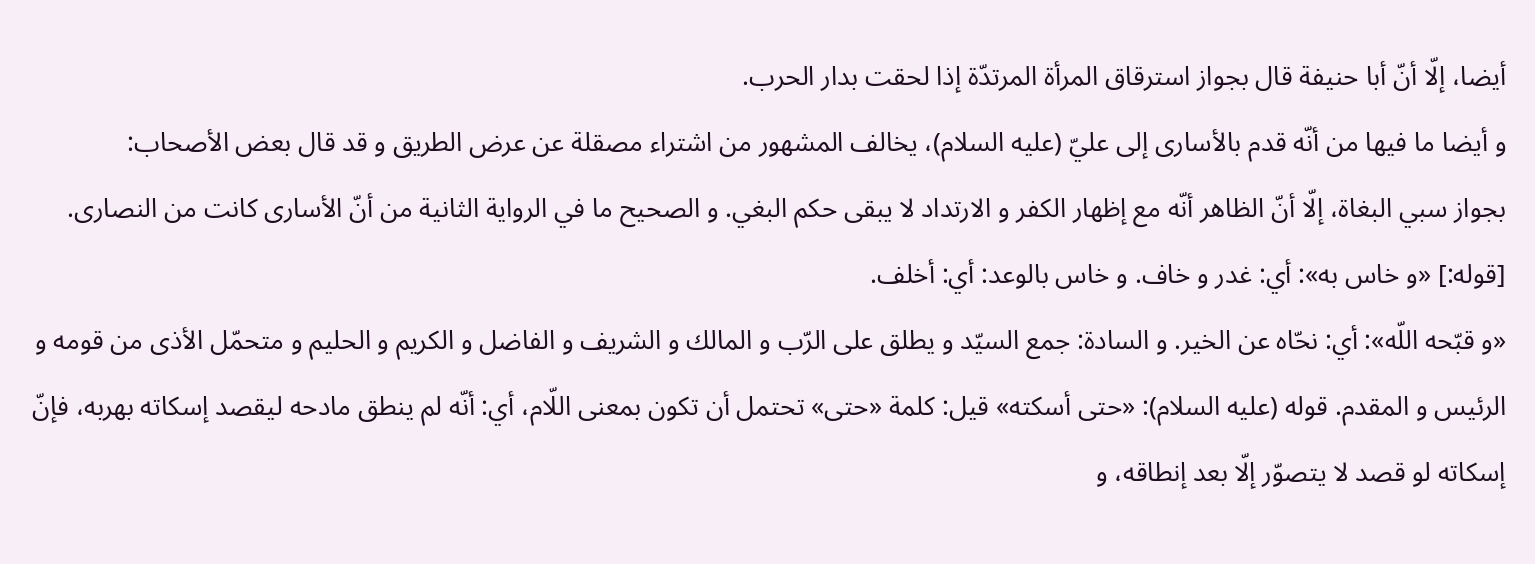أيضا، إلّا أنّ أبا حنيفة قال بجواز استرقاق المرأة المرتدّة إذا لحقت بدار الحرب.
و أيضا ما فيها من أنّه قدم بالأسارى إلى عليّ (عليه السلام)، يخالف المشهور من اشتراء مصقلة عن عرض الطريق و قد قال بعض الأصحاب:
بجواز سبي البغاة، إلّا أنّ الظاهر أنّه مع إظهار الكفر و الارتداد لا يبقى حكم البغي. و الصحيح ما في الرواية الثانية من أنّ الأسارى كانت من النصارى.
[قوله:] «و خاس به»: أي: غدر و خاف. و خاس بالوعد: أي: أخلف.
«و قبّحه اللّه»: أي: نحّاه عن الخير. و السادة: جمع السيّد و يطلق على الرّب و المالك و الشريف و الفاضل و الكريم و الحليم و متحمّل الأذى من قومه و الرئيس و المقدم. قوله (عليه السلام): «حتى أسكته» قيل: كلمة «حتى» تحتمل أن تكون بمعنى اللّام، أي: أنّه لم ينطق مادحه ليقصد إسكاته بهربه، فإنّ إسكاته لو قصد لا يتصوّر إلّا بعد إنطاقه، و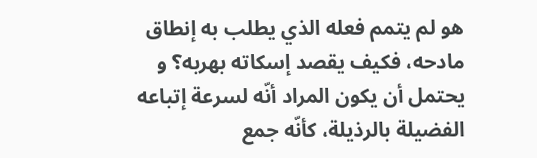هو لم يتمم فعله الذي يطلب به إنطاق مادحه، فكيف يقصد إسكاته بهربه؟ و يحتمل أن يكون المراد أنّه لسرعة إتباعه الفضيلة بالرذيلة، كأنّه جمع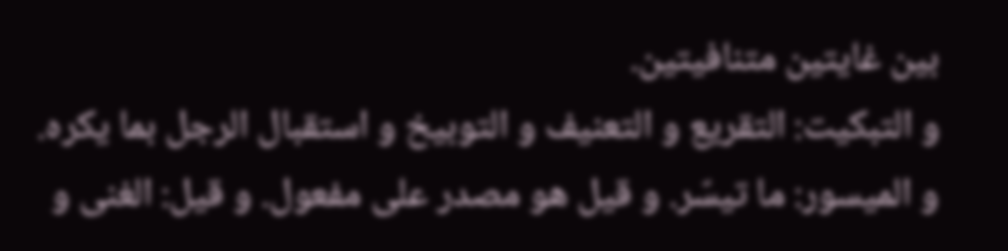بين غايتين متنافيتين.
و التبكيت: التقريع و التعنيف و التوبيخ و استقبال الرجل بما يكره.
و الميسور: ما تيسّر. و قيل هو مصدر على مفعول. و قيل: الغنى و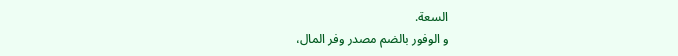السعة.
و الوفور بالضم مصدر وفر المال،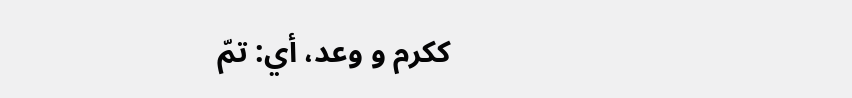ككرم و وعد، أي: تمّ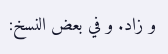و زاد. و في بعض النسخ: